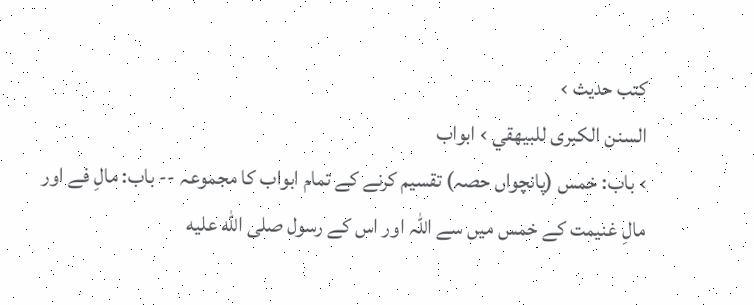کتب حدیث ›
السنن الكبرى للبيهقي › ابواب
› باب: خمس (پانچواں حصہ) تقسیم کرنے کے تمام ابواب کا مجموعہ -- باب: مالِ فے اور مالِ غنیمت کے خمس میں سے اللہ اور اس کے رسول صلى الله عليه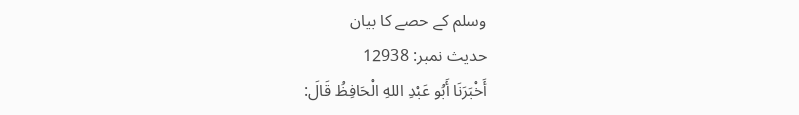وسلم کے حصے کا بیان
حدیث نمبر: 12938
أَخْبَرَنَا أَبُو عَبْدِ اللهِ الْحَافِظُ قَالَ: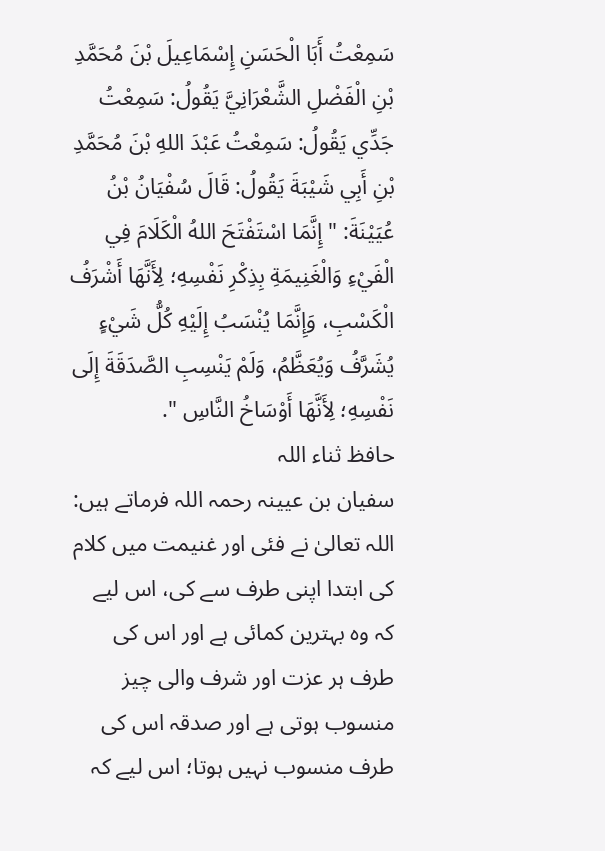سَمِعْتُ أَبَا الْحَسَنِ إِسْمَاعِيلَ بْنَ مُحَمَّدِ بْنِ الْفَضْلِ الشَّعْرَانِيَّ يَقُولُ: سَمِعْتُ جَدِّي يَقُولُ: سَمِعْتُ عَبْدَ اللهِ بْنَ مُحَمَّدِ بْنِ أَبِي شَيْبَةَ يَقُولُ: قَالَ سُفْيَانُ بْنُ عُيَيْنَةَ: " إِنَّمَا اسْتَفْتَحَ اللهُ الْكَلَامَ فِي الْفَيْءِ وَالْغَنِيمَةِ بِذِكْرِ نَفْسِهِ؛ لِأَنَّهَا أَشْرَفُ الْكَسْبِ، وَإِنَّمَا يُنْسَبُ إِلَيْهِ كُلُّ شَيْءٍ يُشَرَّفُ وَيُعَظَّمُ، وَلَمْ يَنْسِبِ الصَّدَقَةَ إِلَى نَفْسِهِ؛ لِأَنَّهَا أَوْسَاخُ النَّاسِ ".
حافظ ثناء اللہ
سفیان بن عیینہ رحمہ اللہ فرماتے ہیں: اللہ تعالیٰ نے فئی اور غنیمت میں کلام کی ابتدا اپنی طرف سے کی، اس لیے کہ وہ بہترین کمائی ہے اور اس کی طرف ہر عزت اور شرف والی چیز منسوب ہوتی ہے اور صدقہ اس کی طرف منسوب نہیں ہوتا؛ اس لیے کہ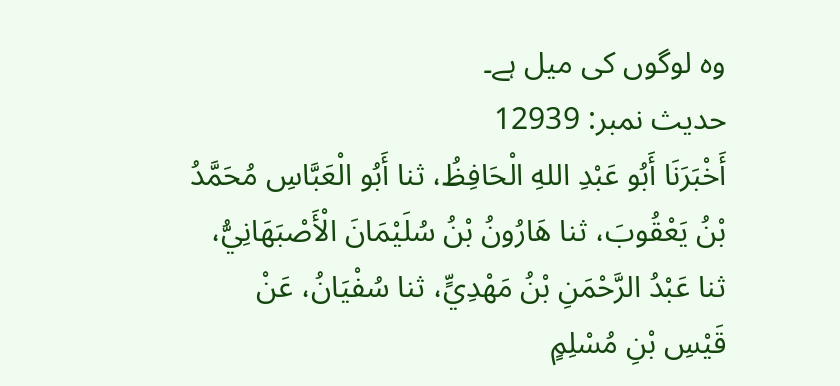وہ لوگوں کی میل ہے۔
حدیث نمبر: 12939
أَخْبَرَنَا أَبُو عَبْدِ اللهِ الْحَافِظُ، ثنا أَبُو الْعَبَّاسِ مُحَمَّدُ بْنُ يَعْقُوبَ، ثنا هَارُونُ بْنُ سُلَيْمَانَ الْأَصْبَهَانِيُّ، ثنا عَبْدُ الرَّحْمَنِ بْنُ مَهْدِيٍّ، ثنا سُفْيَانُ، عَنْ قَيْسِ بْنِ مُسْلِمٍ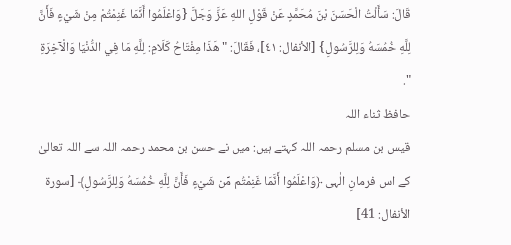قَالَ: سَأَلْتُ الْحَسَنَ بْنَ مُحَمَّدٍ عَنْ قَوْلِ اللهِ عَزَّ وَجَلَّ {وَاعْلَمُوا أَنَّمَا غَنِمْتُمْ مِنْ شَيْءٍ فَأَنَّ لِلَّهِ خُمُسَهُ وَلِلرَّسُولِ} [الأنفال: ٤١]، فَقَالَ: " هَذَا مِفْتَاحُ كَلَامِ: لِلَّهِ مَا فِي الدُّنْيَا وَالْآخِرَةِ ".
حافظ ثناء اللہ
قیس بن مسلم رحمہ اللہ کہتے ہیں: میں نے حسن بن محمد رحمہ اللہ سے اللہ تعالیٰ کے اس فرمانِ الٰہی ﴿وَاعْلَمُوا أَنَّمَا غَنِمْتُم مِّن شَيْءٍ فَأَنَّ لِلَّهِ خُمُسَهُ وَلِلرَّسُولِ﴾ [سورة الأنفال: 41]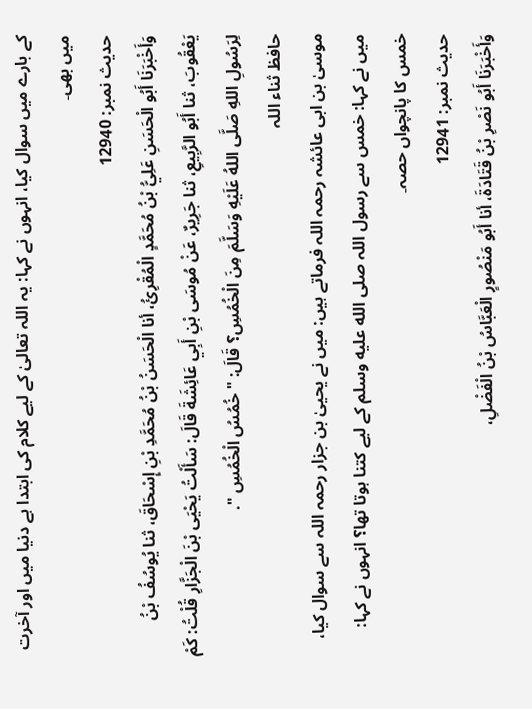کے بارے میں سوال کیا، انہوں نے کہا: یہ اللہ تعالیٰ کے لیے کلام کی ابتدا ہے دنیا میں اور آخرت میں بھی۔
حدیث نمبر: 12940
وَأَخْبَرَنَا أَبُو الْحَسَنِ عَلِيُّ بْنُ مُحَمَّدٍ الْمُقْرِئُ، أنا الْحَسَنُ بْنُ مُحَمَّدِ بْنِ إِسْحَاقَ، ثنا يُوسُفُ بْنُ يَعْقُوبَ، ثنا أَبُو الرَّبِيعِ، ثنا جَرِيرٌ، عَنْ مُوسَى بْنِ أَبِي عَائِشَةَ قَالَ: سَأَلْتُ يَحْيَى بْنَ الْجَزَّارِ قُلْتُ: كَمْ لِرَسُولِ اللهِ صَلَّى اللهُ عَلَيْهِ وَسَلَّمَ مِنَ الْخُمُسِ؟ قَالَ: " خُمُسُ الْخُمُسِ ".
حافظ ثناء اللہ
موسیٰ بن ابی عائشہ رحمہ اللہ فرماتے ہیں: میں نے یحییٰ بن جزار رحمہ اللہ سے سوال کیا، میں نے کہا: خمس سے رسول اللہ صلى الله عليه وسلم کے لیے کتنا ہوتا تھا؟ انہوں نے کہا: خمس کا پانچواں حصہ۔
حدیث نمبر: 12941
وَأَخْبَرَنَا أَبُو نَصْرِ بْنُ قَتَادَةَ، أنا أَبُو مَنْصُورٍ الْعَبَّاسُ بْنُ الْفَضْلِ،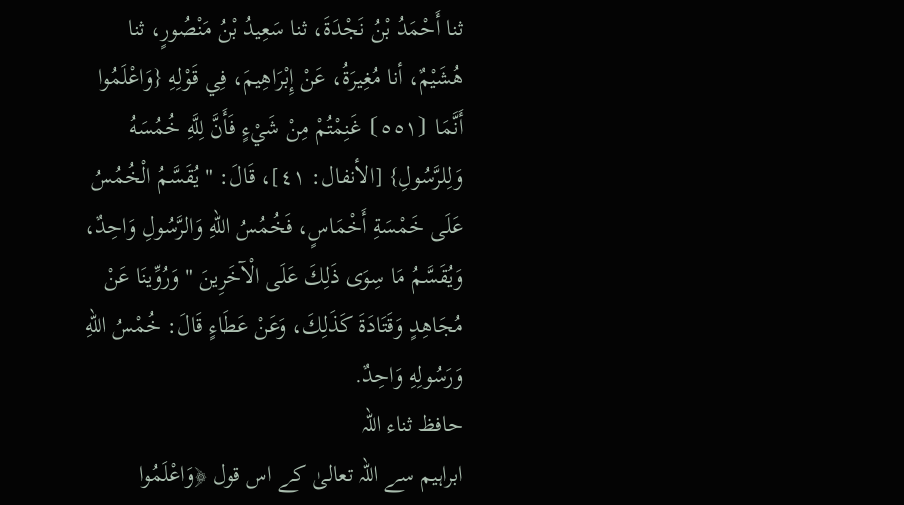ثنا أَحْمَدُ بْنُ نَجْدَةَ، ثنا سَعِيدُ بْنُ مَنْصُورٍ، ثنا هُشَيْمٌ، أنا مُغِيرَةُ، عَنْ إِبْرَاهِيمَ، فِي قَوْلِهِ {وَاعْلَمُوا أَنَّمَا ⦗٥٥١⦘ غَنِمْتُمْ مِنْ شَيْءٍ فَأَنَّ لِلَّهِ خُمُسَهُ وَلِلرَّسُولِ} [الأنفال: ٤١]، قَالَ: " يُقَسَّمُ الْخُمُسُ عَلَى خَمْسَةِ أَخْمَاسٍ، فَخُمُسُ اللهِ وَالرَّسُولِ وَاحِدٌ، وَيُقَسَّمُ مَا سِوَى ذَلِكَ عَلَى الْآخَرِينَ " وَرُوِّينَا عَنْ مُجَاهِدٍ وَقَتَادَةَ كَذَلِكَ، وَعَنْ عَطَاءٍ قَالَ: خُمْسُ اللهِ وَرَسُولِهِ وَاحِدٌ.
حافظ ثناء اللہ
ابراہیم سے اللہ تعالیٰ کے اس قول ﴿وَاعْلَمُوا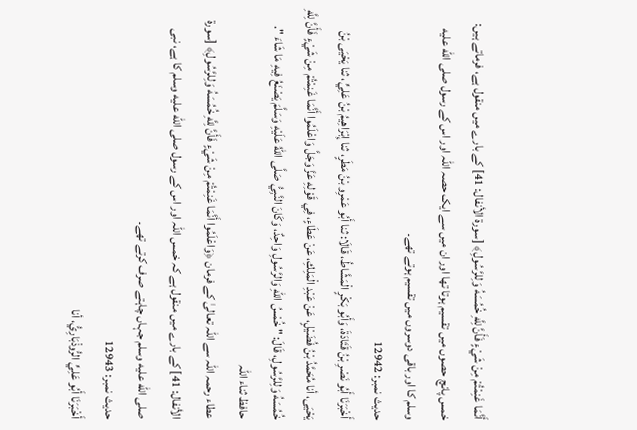أَنَّمَا غَنِمْتُمْ مِنْ شَيْءٍ فَأَنَّ لِلَّهِ خُمُسَهُ وَلِلرَّسُولِ﴾ [سورة الأنفال: 41] کے بارے میں منقول ہے، فرماتے ہیں: خمس پانچ حصوں میں تقسیم ہوتا تھا اور ان میں سے ایک حصہ اللہ اور اس کے رسول صلى الله عليه وسلم کا اور باقی دوسروں میں تقسیم ہوتے تھے۔
حدیث نمبر: 12942
أَخْبَرَنَا أَبُو نَصْرِ بْنُ قَتَادَةَ، وَأَبُو بَكْرٍ الْمَشَّاطُ، قَالَا: ثنا أَبُو عَمْرِو بْنُ مَطَرٍ، ثنا إِبْرَاهِيمُ بْنُ عَلِيٍّ، ثنا يَحْيَى بْنُ يَحْيَى، أنا مُحَمَّدُ بْنُ فُضَيْلٍ، عَنْ عَبْدِ الْمَلِكِ، عَنْ عَطَاءٍ، فِي قَوْلِهِ عَزَّ وَجَلَّ وَاعْلَمُوا أَنَّمَا غَنِمْتُمْ مِنْ شَيْءٍ فَأَنَّ لِلَّهِ خُمُسَهُ وَلِلرَّسُولِ، قَالَ: " خُمْسُ اللهِ وَالرَّسُولِ وَاحِدٌ، وَكَانَ النَّبِيُّ صَلَّى اللهُ عَلَيْهِ وَسَلَّمَ يَصْنَعُ فِيهِ مَا شَاءَ ".
حافظ ثناء اللہ
عطاء رحمہ اللہ سے اللہ تعالیٰ کے فرمان ﴿وَاعْلَمُوا أَنَّمَا غَنِمْتُمْ مِنْ شَيْءٍ فَأَنَّ لِلَّهِ خُمُسَهُ وَلِلرَّسُولِ﴾ [سورة الأنفال: 41] کے بارے میں منقول ہے کہ خمس اللہ اور اس کے رسول صلى الله عليه وسلم کا ہے، نبی صلى الله عليه وسلم جہاں چاہتے صرف کرتے تھے۔
حدیث نمبر: 12943
أَخْبَرَنَا أَبُو عَلِيٍّ الرُّوذْبَارِيُّ، أنا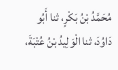مُحَمَّدُ بْنُ بَكْرٍ، ثنا أَبُو دَاوُدَ، ثنا الْوَلِيدُ بْنُ عُتْبَةَ،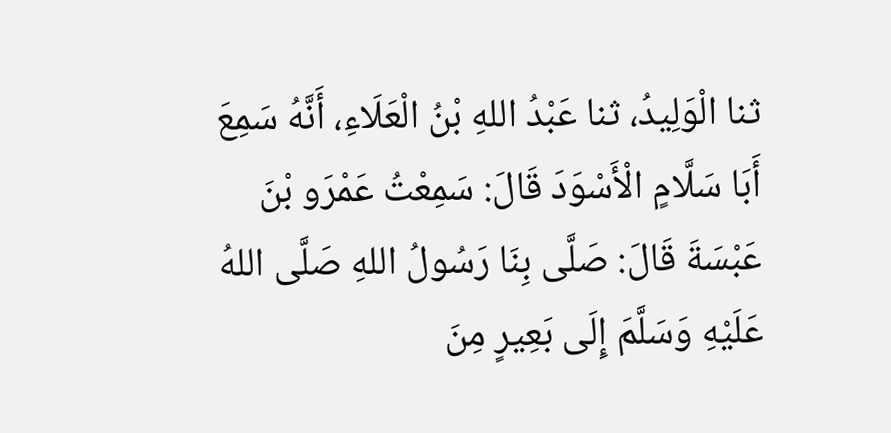ثنا الْوَلِيدُ، ثنا عَبْدُ اللهِ بْنُ الْعَلَاءِ، أَنَّهُ سَمِعَ أَبَا سَلَّامٍ الْأَسْوَدَ قَالَ: سَمِعْتُ عَمْرَو بْنَ عَبْسَةَ قَالَ: صَلَّى بِنَا رَسُولُ اللهِ صَلَّى اللهُ عَلَيْهِ وَسَلَّمَ إِلَى بَعِيرٍ مِنَ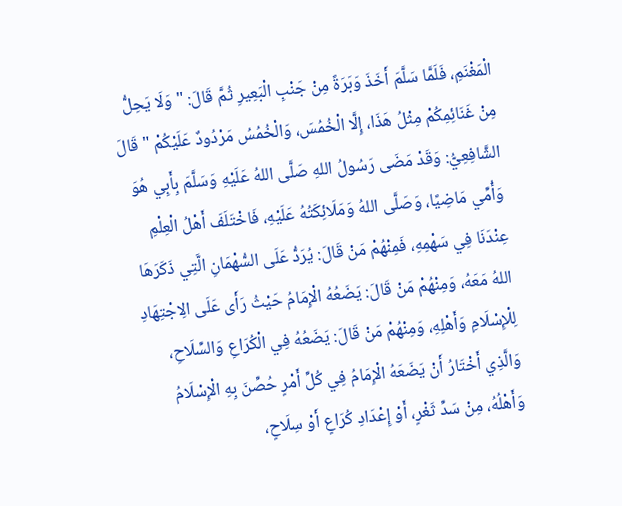الْمَغْنَمِ، فَلَمَّا سَلَّمَ أَخَذَ وَبَرَةً مِنْ جَنْبِ الْبَعِيرِ ثُمَّ قَالَ: " وَلَا يَحِلُّ مِنْ غَنَائِمِكُمْ مِثْلُ هَذَا، إِلَّا الْخُمُسَ، وَالْخُمُسُ مَرْدُودٌ عَلَيْكُمْ " قَالَ الشَّافِعِيُّ: وَقَدْ مَضَى رَسُولُ اللهِ صَلَّى اللهُ عَلَيْهِ وَسَلَّمَ بِأَبِي هُوَ وَأُمِّي مَاضِيًا، وَصَلَّى اللهُ وَمَلَائِكَتُهُ عَلَيْهِ، فَاخْتَلَفَ أَهْلُ الْعِلْمِ عِنْدَنَا فِي سَهْمِهِ، فَمِنْهُمْ مَنْ قَالَ: يُرَدُّ عَلَى السُّهْمَانِ الَّتِي ذَكَرَهَا اللهُ مَعَهُ، وَمِنْهُمْ مَنْ قَالَ: يَضَعُهُ الْإِمَامُ حَيْثُ رَأَى عَلَى الِاجْتِهَادِ لِلْإِسْلَامِ وَأَهْلِهِ، وَمِنْهُمْ مَنْ قَالَ: يَضَعُهُ فِي الْكُرَاعِ وَالسِّلَاحِ، وَالَّذِي أَخْتَارُ أَنْ يَضَعَهُ الْإِمَامُ فِي كُلِّ أَمْرٍ حُصِّنَ بِهِ الْإِسْلَامُ وَأَهْلُهُ، مِنْ سَدِّ ثَغْرٍ، أَوْ إِعْدَادِ كُرَاعٍ أَوْ سِلَاحٍ،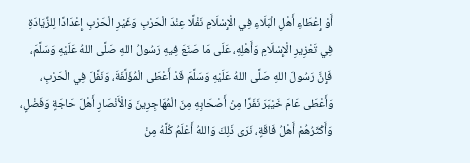أَوْ إِعْطَاءِ أَهْلِ الْبَلَاءِ فِي الْإِسْلَامِ نَفْلًا عِنْدَ الْحَرْبِ وَغَيْرِ الْحَرْبِ إِعْدَادًا لِلزِّيَادَةِ فِي تَعْزِيرِ الْإِسْلَامِ وَأَهْلِهِ، عَلَى مَا صَنَعَ فِيهِ رَسُولُ اللهِ صَلَّى اللهُ عَلَيْهِ وَسَلَّمَ، فَإِنَّ رَسُولَ اللهِ صَلَّى اللهُ عَلَيْهِ وَسَلَّمَ قَدْ أَعْطَى الْمُؤَلَّفَةَ، وَنَفَّلَ فِي الْحَرْبِ، وَأَعْطَى عَامَ خَيْبَرَ نَفَرًا مِنْ أَصْحَابِهِ مِنَ الْمُهَاجِرِينَ وَالْأَنْصَارِ أَهْلَ حَاجَةٍ وَفَضْلٍ، وَأَكْثَرُهُمْ أَهْلُ فَاقَةٍ، نَرَى ذَلِكَ وَاللهُ أَعْلَمُ كُلَّهُ مِنْ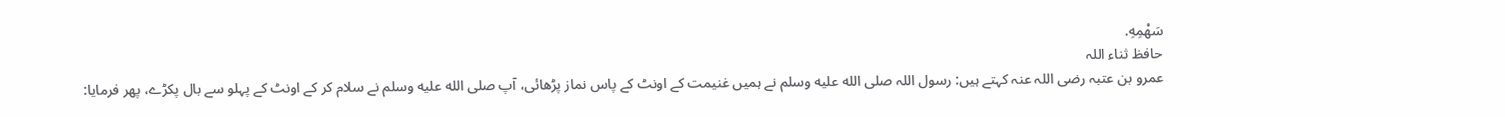سَهْمِهِ.
حافظ ثناء اللہ
عمرو بن عتبہ رضی اللہ عنہ کہتے ہیں: رسول اللہ صلى الله عليه وسلم نے ہمیں غنیمت کے اونٹ کے پاس نماز پڑھائی، آپ صلى الله عليه وسلم نے سلام کر کے اونٹ کے پہلو سے بال پکڑے، پھر فرمایا: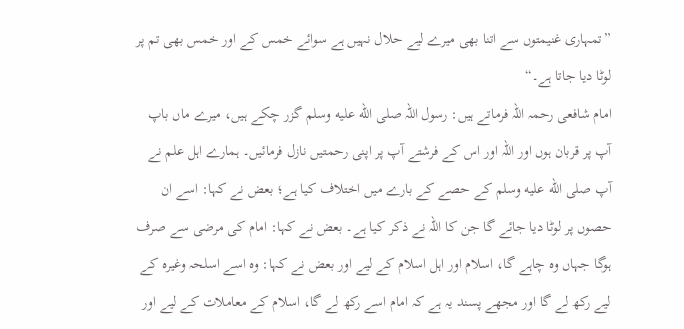”تمہاری غنیمتوں سے اتنا بھی میرے لیے حلال نہیں ہے سوائے خمس کے اور خمس بھی تم پر لوٹا دیا جاتا ہے۔“
امام شافعی رحمہ اللہ فرماتے ہیں: رسول اللہ صلى الله عليه وسلم گزر چکے ہیں، میرے ماں باپ آپ پر قربان ہوں اور اللہ اور اس کے فرشتے آپ پر اپنی رحمتیں نازل فرمائیں۔ ہمارے اہل علم نے آپ صلى الله عليه وسلم کے حصے کے بارے میں اختلاف کیا ہے؛ بعض نے کہا: اسے ان حصوں پر لوٹا دیا جائے گا جن کا اللہ نے ذکر کیا ہے۔ بعض نے کہا: امام کی مرضی سے صرف ہوگا جہاں وہ چاہے گا، اسلام اور اہل اسلام کے لیے اور بعض نے کہا: وہ اسے اسلحہ وغیرہ کے لیے رکھ لے گا اور مجھے پسند یہ ہے کہ امام اسے رکھ لے گا، اسلام کے معاملات کے لیے اور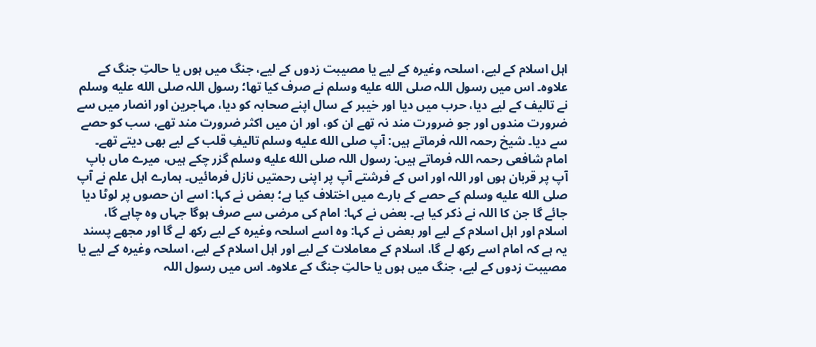اہل اسلام کے لیے، اسلحہ وغیرہ کے لیے یا مصیبت زدوں کے لیے، جنگ میں ہوں یا حالتِ جنگ کے علاوہ۔ اس میں رسول اللہ صلى الله عليه وسلم نے صرف کیا تھا؛ رسول اللہ صلى الله عليه وسلم نے تالیف کے لیے دیا، حرب میں دیا اور خیبر کے سال اپنے صحابہ کو دیا، مہاجرین اور انصار میں سے ضرورت مندوں اور جو ضرورت مند نہ تھے ان کو، اور ان میں اکثر ضرورت مند تھے، سب کو حصے سے دیا۔ شیخ رحمہ اللہ فرماتے ہیں: آپ صلى الله عليه وسلم تالیفِ قلب کے لیے بھی دیتے تھے۔
امام شافعی رحمہ اللہ فرماتے ہیں: رسول اللہ صلى الله عليه وسلم گزر چکے ہیں، میرے ماں باپ آپ پر قربان ہوں اور اللہ اور اس کے فرشتے آپ پر اپنی رحمتیں نازل فرمائیں۔ ہمارے اہل علم نے آپ صلى الله عليه وسلم کے حصے کے بارے میں اختلاف کیا ہے؛ بعض نے کہا: اسے ان حصوں پر لوٹا دیا جائے گا جن کا اللہ نے ذکر کیا ہے۔ بعض نے کہا: امام کی مرضی سے صرف ہوگا جہاں وہ چاہے گا، اسلام اور اہل اسلام کے لیے اور بعض نے کہا: وہ اسے اسلحہ وغیرہ کے لیے رکھ لے گا اور مجھے پسند یہ ہے کہ امام اسے رکھ لے گا، اسلام کے معاملات کے لیے اور اہل اسلام کے لیے، اسلحہ وغیرہ کے لیے یا مصیبت زدوں کے لیے، جنگ میں ہوں یا حالتِ جنگ کے علاوہ۔ اس میں رسول اللہ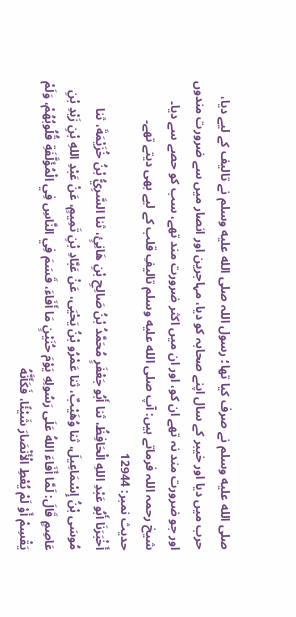صلى الله عليه وسلم نے صرف کیا تھا؛ رسول اللہ صلى الله عليه وسلم نے تالیف کے لیے دیا، حرب میں دیا اور خیبر کے سال اپنے صحابہ کو دیا، مہاجرین اور انصار میں سے ضرورت مندوں اور جو ضرورت مند نہ تھے ان کو، اور ان میں اکثر ضرورت مند تھے، سب کو حصے سے دیا۔ شیخ رحمہ اللہ فرماتے ہیں: آپ صلى الله عليه وسلم تالیفِ قلب کے لیے بھی دیتے تھے۔
حدیث نمبر: 12944
أَخْبَرَنَا أَبُو عَبْدِ اللهِ الْحَافِظُ، ثنا أَبُو جَعْفَرٍ مُحَمَّدُ بْنُ صَالِحِ بْنِ هَانِئٍ، ثنا السَّرِيُّ بْنُ خُزَيْمَةَ، ثنا مُوسَى بْنُ إِسْمَاعِيلَ، ثنا وُهَيْبٌ، ثنا عَمْرُو بْنُ يَحْيَى، عَنْ عَبَّادِ بْنِ تَمِيمٍ، عَنْ عَبْدِ اللهِ بْنِ زَيْدِ بْنِ عَاصِمٍ قَالَ: لَمَّا أَفَاءَ اللهُ عَلَى رَسُولِهِ يَوْمَ حُنَيْنٍ مَا أَفَاءَ، قَسَمَ فِي النَّاسِ فِي الْمُؤَلَّفَةِ قُلُوبُهُمْ، وَلَمْ يَقْسِمْ أَوْ لَمْ يُعْطِ الْأَنْصَارَ شَيْئًا، فَكَأَنَّهُ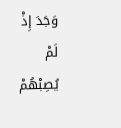وَجَدَ إِذْ لَمْ يُصِبْهُمْ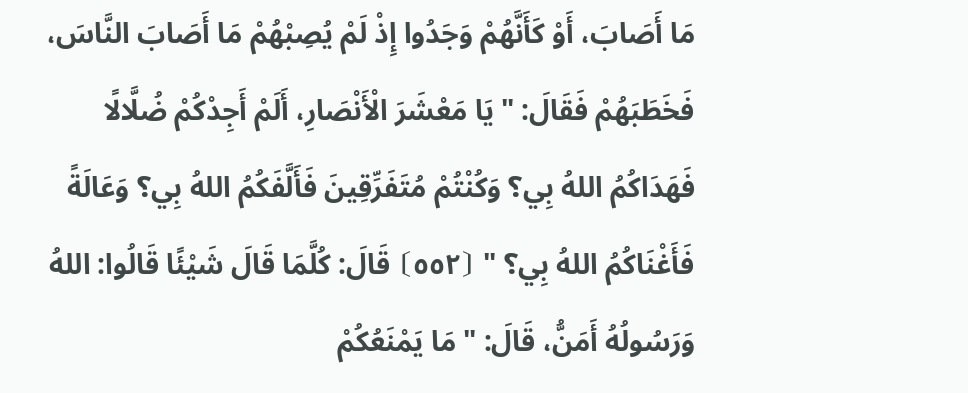مَا أَصَابَ، أَوْ كَأَنَّهُمْ وَجَدُوا إِذْ لَمْ يُصِبْهُمْ مَا أَصَابَ النَّاسَ، فَخَطَبَهُمْ فَقَالَ: " يَا مَعْشَرَ الْأَنْصَارِ، أَلَمْ أَجِدْكُمْ ضُلَّالًا فَهَدَاكُمُ اللهُ بِي؟ وَكُنْتُمْ مُتَفَرِّقِينَ فَأَلَّفَكُمُ اللهُ بِي؟ وَعَالَةً فَأَغْنَاكُمُ اللهُ بِي؟ " ⦗٥٥٢⦘ قَالَ: كُلَّمَا قَالَ شَيْئًا قَالُوا: اللهُ وَرَسُولُهُ أَمَنُّ، قَالَ: " مَا يَمْنَعُكُمْ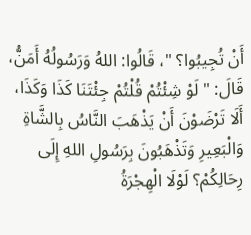أَنْ تُجِيبُوا؟ "، قَالُوا: اللهُ وَرَسُولُهُ أَمَنُّ، قَالَ: " لَوْ شِئْتُمْ قُلْتُمْ جِئْتَنَا كَذَا وَكَذَا، أَلَا تَرْضَوْنَ أَنْ يَذْهَبَ النَّاسُ بِالشَّاةِ وَالْبَعِيرِ وَتَذْهَبُونَ بِرَسُولِ اللهِ إِلَى رِحَالِكُمْ؟ لَوْلَا الْهِجْرَةُ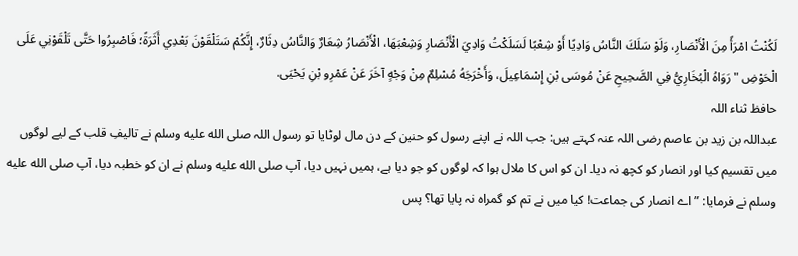لَكُنْتُ امْرَأً مِنَ الْأَنْصَارِ، وَلَوْ سَلَكَ النَّاسُ وَادِيًا أَوْ شِعْبًا لَسَلَكْتُ وَادِيَ الْأَنْصَارِ وَشِعْبَهَا، الْأَنْصَارُ شِعَارٌ وَالنَّاسُ دِثَارٌ، إِنَّكُمْ سَتَلْقَوْنَ بَعْدِي أَثَرَةً؛ فَاصْبِرُوا حَتَّى تَلْقَوْنِي عَلَى الْحَوْضِ " رَوَاهُ الْبُخَارِيُّ فِي الصَّحِيحِ عَنْ مُوسَى بْنِ إِسْمَاعِيلَ، وَأَخْرَجَهُ مُسْلِمٌ مِنْ وَجْهٍ آخَرَ عَنْ عَمْرِو بْنِ يَحْيَى.
حافظ ثناء اللہ
عبداللہ بن زید بن عاصم رضی اللہ عنہ کہتے ہیں: جب اللہ نے اپنے رسول کو حنین کے دن مال لوٹایا تو رسول اللہ صلى الله عليه وسلم نے تالیفِ قلب کے لیے لوگوں میں تقسیم کیا اور انصار کو کچھ نہ دیا۔ ان کو اس کا ملال ہوا کہ لوگوں کو جو دیا ہے، ہمیں نہیں دیا، آپ صلى الله عليه وسلم نے ان کو خطبہ دیا، آپ صلى الله عليه وسلم نے فرمایا: ”اے انصار کی جماعت! کیا میں نے تم کو گمراہ نہ پایا تھا؟ پس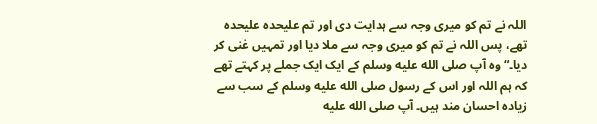اللہ نے تم کو میری وجہ سے ہدایت دی اور تم علیحدہ علیحدہ تھے، پس اللہ نے تم کو میری وجہ سے ملا دیا اور تمہیں غنی کر دیا۔“ وہ آپ صلى الله عليه وسلم کے ایک ایک جملے پر کہتے تھے کہ ہم اللہ اور اس کے رسول صلى الله عليه وسلم کے سب سے زیادہ احسان مند ہیں۔ آپ صلى الله عليه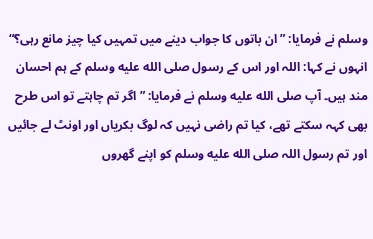وسلم نے فرمایا: ”ان باتوں کا جواب دینے میں تمہیں کیا چیز مانع رہی؟“ انہوں نے کہا: اللہ اور اس کے رسول صلى الله عليه وسلم کے ہم احسان مند ہیں۔ آپ صلى الله عليه وسلم نے فرمایا: ”اگر تم چاہتے تو اس طرح بھی کہہ سکتے تھے، کیا تم راضی نہیں کہ لوگ بکریاں اور اونٹ لے جائیں اور تم رسول اللہ صلى الله عليه وسلم کو اپنے گھروں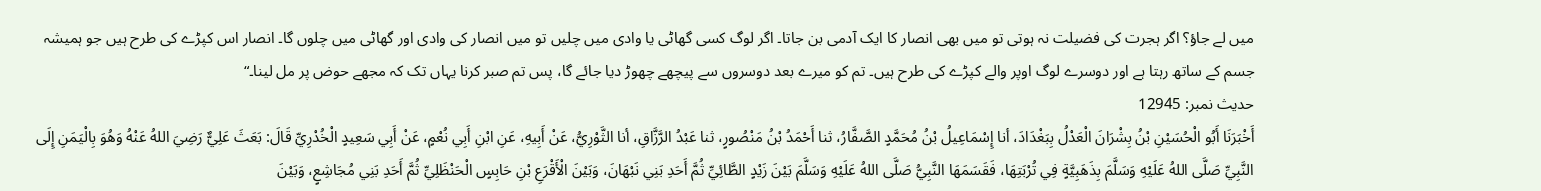میں لے جاؤ؟ اگر ہجرت کی فضیلت نہ ہوتی تو میں بھی انصار کا ایک آدمی بن جاتا۔ اگر لوگ کسی گھاٹی یا وادی میں چلیں تو میں انصار کی وادی اور گھاٹی میں چلوں گا۔ انصار اس کپڑے کی طرح ہیں جو ہمیشہ جسم کے ساتھ رہتا ہے اور دوسرے لوگ اوپر والے کپڑے کی طرح ہیں۔ تم کو میرے بعد دوسروں سے پیچھے چھوڑ دیا جائے گا، پس تم صبر کرنا یہاں تک کہ مجھے حوض پر مل لینا۔“
حدیث نمبر: 12945
أَخْبَرَنَا أَبُو الْحُسَيْنِ بْنُ بِشْرَانَ الْعَدْلُ بِبَغْدَادَ، أنا إِسْمَاعِيلُ بْنُ مُحَمَّدٍ الصَّفَّارُ، ثنا أَحْمَدُ بْنُ مَنْصُورٍ، ثنا عَبْدُ الرَّزَّاقِ، أنا الثَّوْرِيُّ، عَنْ أَبِيهِ، عَنِ ابْنِ أَبِي نُعْمٍ، عَنْ أَبِي سَعِيدٍ الْخُدْرِيِّ قَالَ: بَعَثَ عَلِيٌّ رَضِيَ اللهُ عَنْهُ وَهُوَ بِالْيَمَنِ إِلَى النَّبِيِّ صَلَّى اللهُ عَلَيْهِ وَسَلَّمَ بِذَهَبِيَّةٍ فِي تُرْبَتِهَا، فَقَسَمَهَا النَّبِيُّ صَلَّى اللهُ عَلَيْهِ وَسَلَّمَ بَيْنَ زَيْدٍ الطَّائِيِّ ثُمَّ أَحَدِ بَنِي نَبْهَانَ، وَبَيْنَ الْأَقْرَعِ بْنِ حَابِسٍ الْحَنْظَلِيِّ ثُمَّ أَحَدِ بَنِي مُجَاشِعٍ، وَبَيْنَ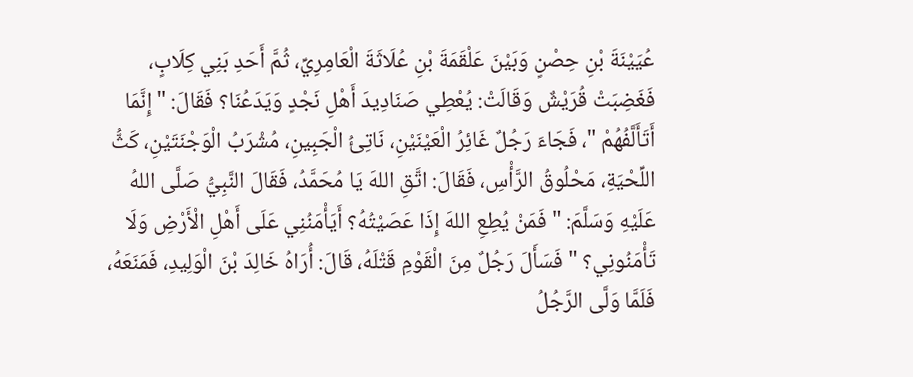عُيَيْنَةَ بْنِ حِصْنٍ وَبَيْنَ عَلْقَمَةَ بْنِ عُلَاثَةَ الْعَامِرِيِّ، ثُمَّ أَحَدِ بَنِي كِلَابٍ، فَغَضِبَتْ قُرَيْشٌ وَقَالَتْ: يُعْطِي صَنَادِيدَ أَهْلِ نَجْدٍ وَيَدَعُنَا؟ فَقَالَ: " إِنَّمَا أَتَأَلَّفُهُمْ "، فَجَاءَ رَجُلٌ غَائِرُ الْعَيْنَيْنِ، نَاتِئُ الْجَبِينِ، مُشْرَبُ الْوَجْنَتَيْنِ، كَثُّ اللِّحْيَةِ، مَحْلُوقُ الرَّأْسِ، فَقَالَ: اتَّقِ اللهَ يَا مُحَمَّدُ، فَقَالَ النَّبِيُّ صَلَّى اللهُ عَلَيْهِ وَسَلَّمَ: " فَمَنْ يُطِعِ اللهَ إِذَا عَصَيْتُهُ؟ أَيَأْمَنُنِي عَلَى أَهْلِ الْأَرْضِ وَلَا تَأْمَنُونِي؟ " فَسَأَلَ رَجُلٌ مِنَ الْقَوْمِ قَتْلَهُ، قَالَ: أُرَاهُ خَالِدَ بْنَ الْوَلِيدِ، فَمَنَعَهُ، فَلَمَّا وَلَّى الرَّجُلُ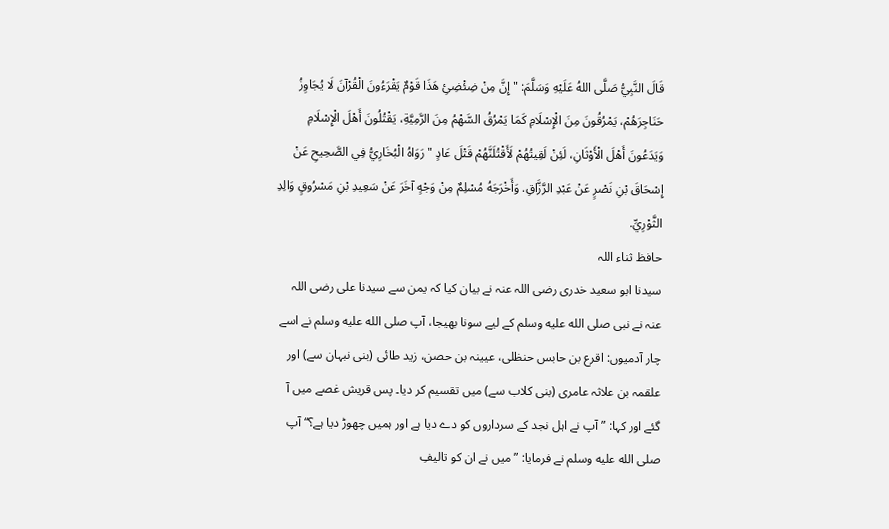قَالَ النَّبِيُّ صَلَّى اللهُ عَلَيْهِ وَسَلَّمَ: " إِنَّ مِنْ ضِئْضِئِ هَذَا قَوْمٌ يَقْرَءُونَ الْقُرْآنَ لَا يُجَاوِزُ حَنَاجِرَهُمْ، يَمْرُقُونَ مِنَ الْإِسْلَامِ كَمَا يَمْرُقُ السَّهْمُ مِنَ الرَّمِيَّةِ، يَقْتُلُونَ أَهْلَ الْإِسْلَامِ وَيَدَعُونَ أَهْلَ الْأَوْثَانِ، لَئِنْ لَقِيتُهُمْ لَأَقْتُلَنَّهُمْ قَتْلَ عَادٍ " رَوَاهُ الْبُخَارِيُّ فِي الصَّحِيحِ عَنْ إِسْحَاقَ بْنِ نَصْرٍ عَنْ عَبْدِ الرَّزَّاقِ. وَأَخْرَجَهُ مُسْلِمٌ مِنْ وَجْهٍ آخَرَ عَنْ سَعِيدِ بْنِ مَسْرُوقٍ وَالِدِ الثَّوْرِيِّ.
حافظ ثناء اللہ
سیدنا ابو سعید خدری رضی اللہ عنہ نے بیان کیا کہ یمن سے سیدنا علی رضی اللہ عنہ نے نبی صلى الله عليه وسلم کے لیے سونا بھیجا، آپ صلى الله عليه وسلم نے اسے چار آدمیوں: اقرع بن حابس حنظلی، عیینہ بن حصن، زید طائی (بنی نبہان سے) اور علقمہ بن علاثہ عامری (بنی کلاب سے) میں تقسیم کر دیا۔ پس قریش غصے میں آ گئے اور کہا: ”آپ نے اہل نجد کے سرداروں کو دے دیا ہے اور ہمیں چھوڑ دیا ہے؟“ آپ صلى الله عليه وسلم نے فرمایا: ”میں نے ان کو تالیفِ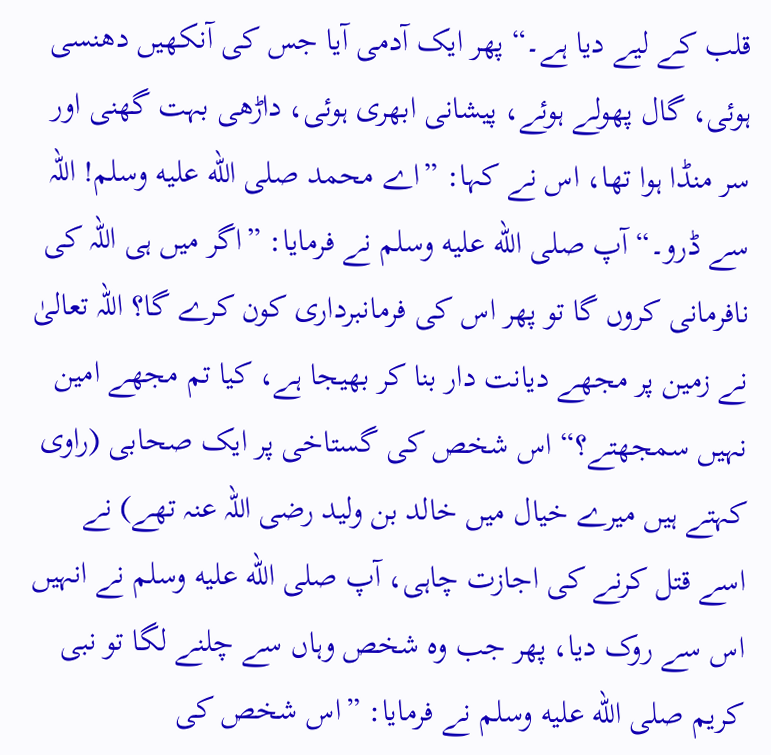قلب کے لیے دیا ہے۔“ پھر ایک آدمی آیا جس کی آنکھیں دھنسی ہوئی، گال پھولے ہوئے، پیشانی ابھری ہوئی، داڑھی بہت گھنی اور سر منڈا ہوا تھا، اس نے کہا: ”اے محمد صلى الله عليه وسلم! اللہ سے ڈرو۔“ آپ صلى الله عليه وسلم نے فرمایا: ”اگر میں ہی اللہ کی نافرمانی کروں گا تو پھر اس کی فرمانبرداری کون کرے گا؟ اللہ تعالیٰ نے زمین پر مجھے دیانت دار بنا کر بھیجا ہے، کیا تم مجھے امین نہیں سمجھتے؟“ اس شخص کی گستاخی پر ایک صحابی (راوی کہتے ہیں میرے خیال میں خالد بن ولید رضی اللہ عنہ تھے) نے اسے قتل کرنے کی اجازت چاہی، آپ صلى الله عليه وسلم نے انہیں اس سے روک دیا، پھر جب وہ شخص وہاں سے چلنے لگا تو نبی کریم صلى الله عليه وسلم نے فرمایا: ”اس شخص کی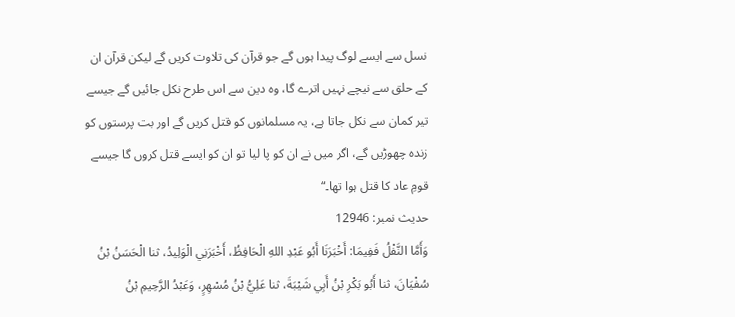نسل سے ایسے لوگ پیدا ہوں گے جو قرآن کی تلاوت کریں گے لیکن قرآن ان کے حلق سے نیچے نہیں اترے گا، وہ دین سے اس طرح نکل جائیں گے جیسے تیر کمان سے نکل جاتا ہے، یہ مسلمانوں کو قتل کریں گے اور بت پرستوں کو زندہ چھوڑیں گے، اگر میں نے ان کو پا لیا تو ان کو ایسے قتل کروں گا جیسے قومِ عاد کا قتل ہوا تھا۔“
حدیث نمبر: 12946
وَأَمَّا النَّفْلُ فَفِيمَا: أَخْبَرَنَا أَبُو عَبْدِ اللهِ الْحَافِظُ، أَخْبَرَنِي الْوَلِيدُ، ثنا الْحَسَنُ بْنُ سُفْيَانَ، ثنا أَبُو بَكْرِ بْنُ أَبِي شَيْبَةَ، ثنا عَلِيُّ بْنُ مُسْهِرٍ، وَعَبْدُ الرَّحِيمِ بْنُ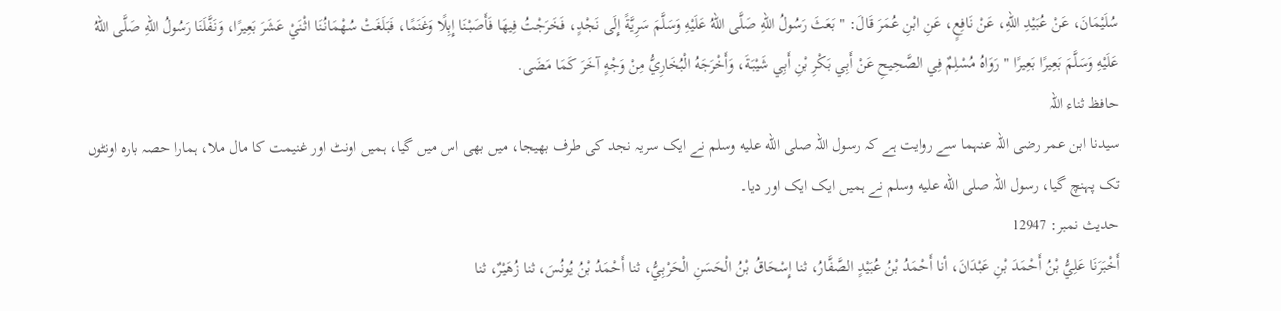سُلَيْمَانَ، عَنْ عُبَيْدِ اللهِ، عَنْ نَافِعٍ، عَنِ ابْنِ عُمَرَ قَالَ: " بَعَثَ رَسُولُ اللهِ صَلَّى اللهُ عَلَيْهِ وَسَلَّمَ سَرِيَّةً إِلَى نَجْدٍ، فَخَرَجْتُ فِيهَا فَأَصَبْنَا إِبِلًا وَغَنَمًا، فَبَلَغَتْ سُهْمَانُنَا اثْنَيْ عَشَرَ بَعِيرًا، وَنَفَّلَنَا رَسُولُ اللهِ صَلَّى اللهُ عَلَيْهِ وَسَلَّمَ بَعِيرًا بَعِيرًا " رَوَاهُ مُسْلِمٌ فِي الصَّحِيحِ عَنْ أَبِي بَكْرِ بْنِ أَبِي شَيْبَةَ، وَأَخْرَجَهُ الْبُخَارِيُّ مِنْ وَجْهٍ آخَرَ كَمَا مَضَى.
حافظ ثناء اللہ
سیدنا ابن عمر رضی اللہ عنہما سے روایت ہے کہ رسول اللہ صلى الله عليه وسلم نے ایک سریہ نجد کی طرف بھیجا، میں بھی اس میں گیا، ہمیں اونٹ اور غنیمت کا مال ملا، ہمارا حصہ بارہ اونٹوں تک پہنچ گیا، رسول اللہ صلى الله عليه وسلم نے ہمیں ایک ایک اور دیا۔
حدیث نمبر: 12947
أَخْبَرَنَا عَلِيُّ بْنُ أَحْمَدَ بْنِ عَبْدَانَ، أنا أَحْمَدُ بْنُ عُبَيْدٍ الصَّفَّارُ، ثنا إِسْحَاقُ بْنُ الْحَسَنِ الْحَرْبِيُّ، ثنا أَحْمَدُ بْنُ يُونُسَ، ثنا زُهَيْرٌ، ثنا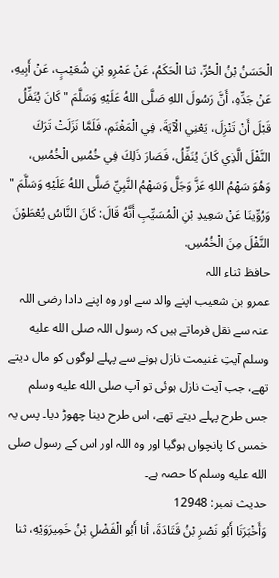الْحَسَنُ بْنُ الْحُرِّ، ثنا الْحَكَمُ، عَنْ عَمْرِو بْنِ شُعَيْبٍ، عَنْ أَبِيهِ، عَنْ جَدِّهِ، أَنَّ رَسُولَ اللهِ صَلَّى اللهُ عَلَيْهِ وَسَلَّمَ " كَانَ يُنَفِّلُ قَبْلَ أَنْ تَنْزِلَ، يَعْنِي الْآيَةَ، فِي الْمَغْنَمِ، فَلَمَّا نَزَلَتْ تَرَكَ النَّفْلَ الَّذِي كَانَ يُنَفِّلُ، فَصَارَ ذَلِكَ فِي خُمُسِ الْخُمُسِ، وَهُوَ سَهْمُ اللهِ عَزَّ وَجَلَّ وَسَهْمُ النَّبِيِّ صَلَّى اللهُ عَلَيْهِ وَسَلَّمَ " وَرُوِّينَا عَنْ سَعِيدِ بْنِ الْمُسَيِّبِ أَنَّهُ قَالَ: كَانَ النَّاسُ يُعْطَوْنَ النَّفْلَ مِنَ الْخُمُسِ.
حافظ ثناء اللہ
عمرو بن شعیب اپنے والد سے اور وہ اپنے دادا رضی اللہ عنہ سے نقل فرماتے ہیں کہ رسول اللہ صلى الله عليه وسلم آیتِ غنیمت نازل ہونے سے پہلے لوگوں کو مال دیتے تھے، جب آیت نازل ہوئی تو آپ صلى الله عليه وسلم جس طرح پہلے دیتے تھے، اس طرح دینا چھوڑ دیا۔ پس یہ خمس کا پانچواں ہوگیا اور وہ اللہ اور اس کے رسول صلى الله عليه وسلم کا حصہ ہے۔
حدیث نمبر: 12948
وَأَخْبَرَنَا أَبُو نَصْرِ بْنُ قَتَادَةَ، أنا أَبُو الْفَضْلِ بْنُ خَمِيرَوَيْهِ، ثنا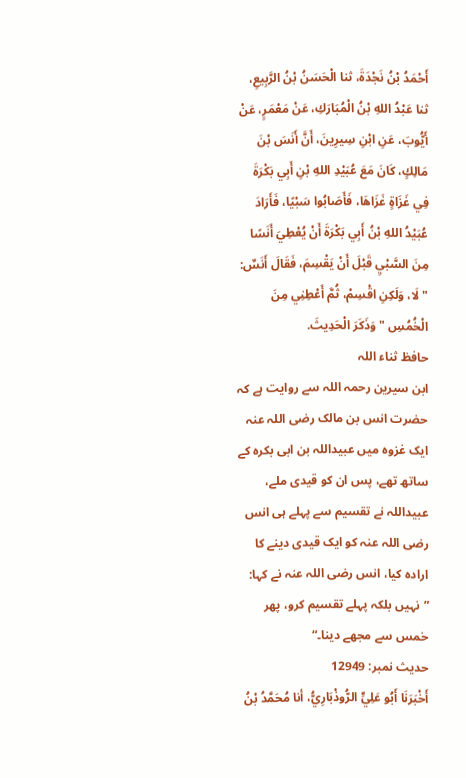أَحْمَدُ بْنُ نَجْدَةَ، ثنا الْحَسَنُ بْنُ الرَّبِيعِ، ثنا عَبْدُ اللهِ بْنُ الْمُبَارَكِ، عَنْ مَعْمَرٍ، عَنْ أَيُّوبَ، عَنِ ابْنِ سِيرِينَ، أَنَّ أَنَسَ بْنَ مَالِكٍ، كَانَ مَعَ عُبَيْدِ اللهِ بْنِ أَبِي بَكْرَةَ فِي غَزَاةٍ غَزَاهَا، فَأَصَابُوا سَبْيًا، فَأَرَادَ عُبَيْدُ اللهِ بْنُ أَبِي بَكْرَةَ أَنْ يُعْطِيَ أَنَسًا مِنَ السَّبْيِ قَبْلَ أَنْ يَقْسِمَ، فَقَالَ أَنَسٌ: " لَا، وَلَكِنِ اقْسِمْ، ثُمَّ أَعْطِنِي مِنَ الْخُمُسِ " وَذَكَرَ الْحَدِيثَ.
حافظ ثناء اللہ
ابن سیرین رحمہ اللہ سے روایت ہے کہ حضرت انس بن مالک رضی اللہ عنہ ایک غزوہ میں عبیداللہ بن ابی بکرہ کے ساتھ تھے، پس ان کو قیدی ملے، عبیداللہ نے تقسیم سے پہلے ہی انس رضی اللہ عنہ کو ایک قیدی دینے کا ارادہ کیا، انس رضی اللہ عنہ نے کہا: ”نہیں بلکہ پہلے تقسیم کرو، پھر خمس سے مجھے دینا۔“
حدیث نمبر: 12949
أَخْبَرَنَا أَبُو عَلِيٍّ الرُّوذْبَارِيُّ، أنا مُحَمَّدُ بْنُ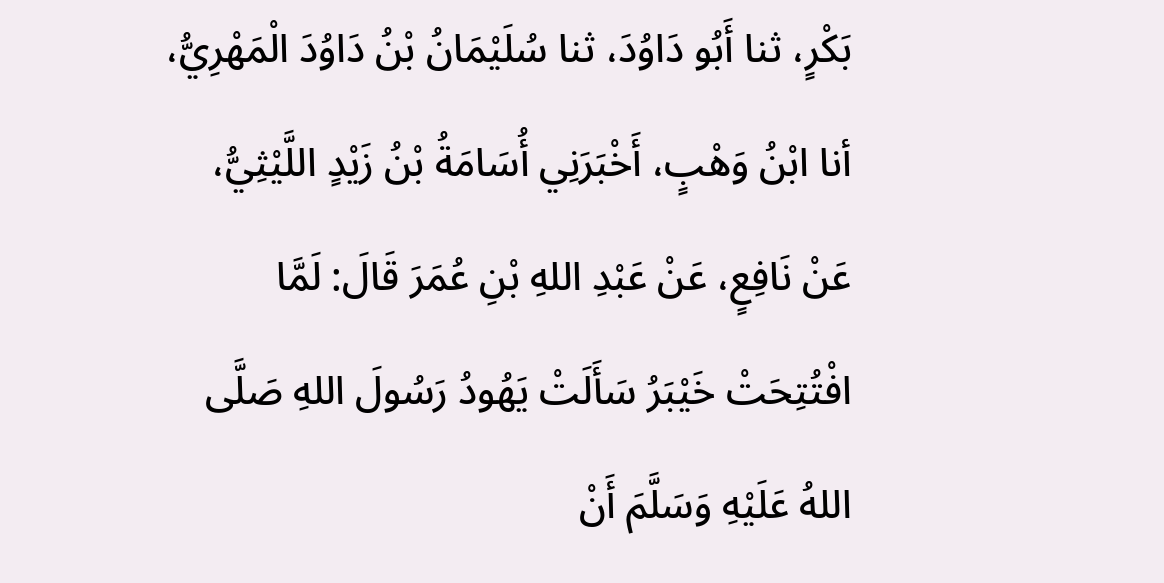بَكْرٍ، ثنا أَبُو دَاوُدَ، ثنا سُلَيْمَانُ بْنُ دَاوُدَ الْمَهْرِيُّ، أنا ابْنُ وَهْبٍ، أَخْبَرَنِي أُسَامَةُ بْنُ زَيْدٍ اللَّيْثِيُّ، عَنْ نَافِعٍ، عَنْ عَبْدِ اللهِ بْنِ عُمَرَ قَالَ: لَمَّا افْتُتِحَتْ خَيْبَرُ سَأَلَتْ يَهُودُ رَسُولَ اللهِ صَلَّى اللهُ عَلَيْهِ وَسَلَّمَ أَنْ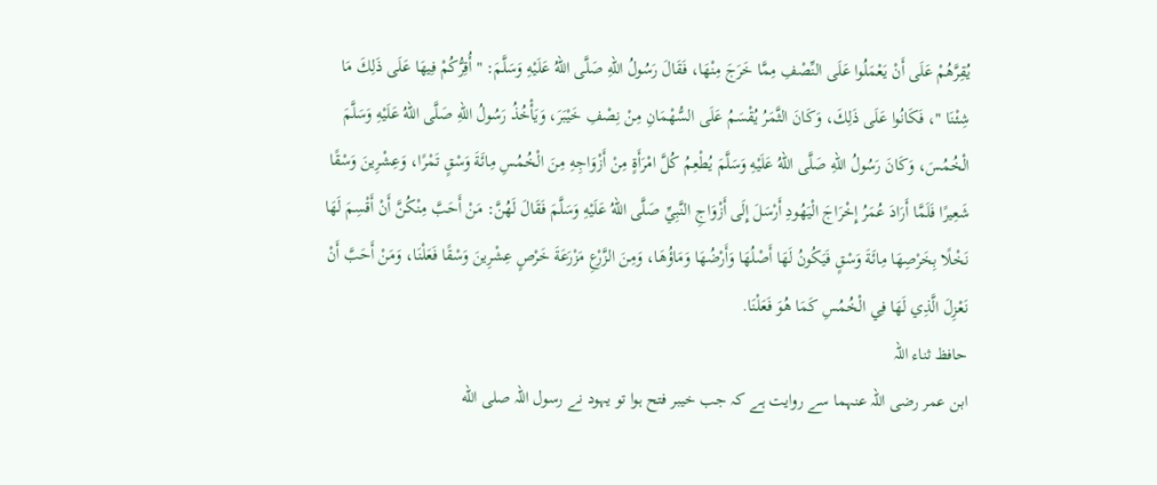يُقِرَّهُمْ عَلَى أَنْ يَعْمَلُوا عَلَى النِّصْفِ مِمَّا خَرَجَ مِنْهَا، فَقَالَ رَسُولُ اللهِ صَلَّى اللهُ عَلَيْهِ وَسَلَّمَ: " أُقِرُّكُمْ فِيهَا عَلَى ذَلِكَ مَا شِئْنَا "، فَكَانُوا عَلَى ذَلِكَ، وَكَانَ الثَّمَرُ يُقْسَمُ عَلَى السُّهْمَانِ مِنْ نِصْفِ خَيْبَرَ، وَيَأْخُذُ رَسُولُ اللهِ صَلَّى اللهُ عَلَيْهِ وَسَلَّمَ الْخُمُسَ، وَكَانَ رَسُولُ اللهِ صَلَّى اللهُ عَلَيْهِ وَسَلَّمَ يُطْعِمُ كُلَّ امْرَأَةٍ مِنْ أَزْوَاجِهِ مِنَ الْخُمُسِ مِائَةَ وَسْقٍ تَمْرًا، وَعِشْرِينَ وَسْقًا شَعِيرًا فَلَمَّا أَرَادَ عُمَرُ إِخْرَاجَ الْيَهُودِ أَرْسَلَ إِلَى أَزْوَاجِ النَّبِيِّ صَلَّى اللهُ عَلَيْهِ وَسَلَّمَ فَقَالَ لَهُنَّ: مَنْ أَحَبَّ مِنْكُنَّ أَنْ أَقْسِمَ لَهَا نَخْلًا بِخَرْصِهَا مِائَةَ وَسْقٍ فَيَكُونُ لَهَا أَصْلُهَا وَأَرْضُهَا وَمَاؤُهَا، وَمِنَ الزَّرْعِ مَزْرَعَةَ خَرْصٍ عِشْرِينَ وَسْقًا فَعَلْنَا، وَمَنْ أَحَبَّ أَنْ نَعْزِلَ الَّذِي لَهَا فِي الْخُمُسِ كَمَا هُوَ فَعَلْنَا.
حافظ ثناء اللہ
ابن عمر رضی اللہ عنہما سے روایت ہے کہ جب خیبر فتح ہوا تو یہود نے رسول اللہ صلى الله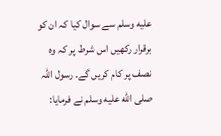عليه وسلم سے سوال کیا کہ ان کو برقرار رکھیں اس شرط پر کہ وہ نصف پر کام کریں گے۔ رسول اللہ صلى الله عليه وسلم نے فرمایا: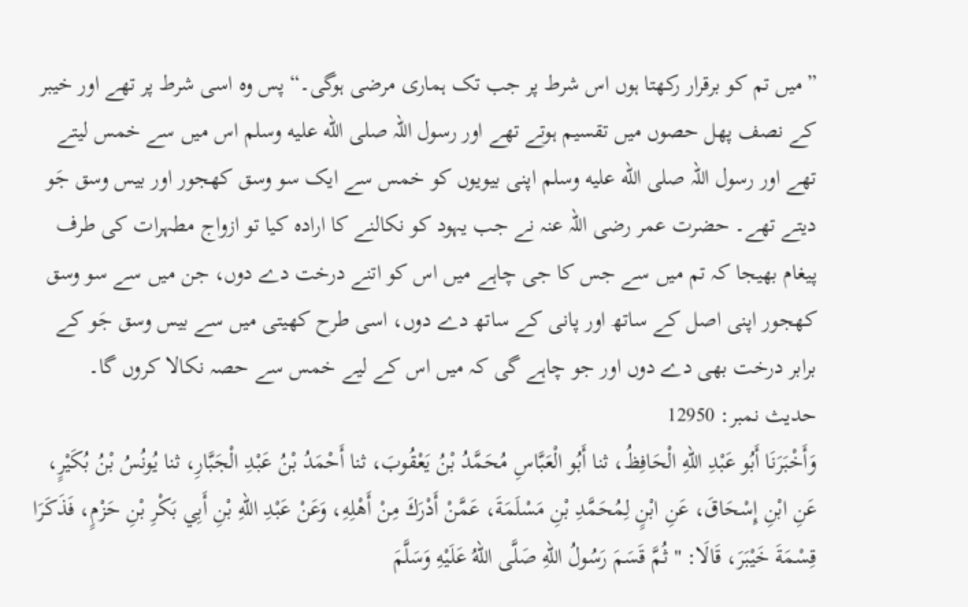”میں تم کو برقرار رکھتا ہوں اس شرط پر جب تک ہماری مرضی ہوگی۔“ پس وہ اسی شرط پر تھے اور خیبر کے نصف پھل حصوں میں تقسیم ہوتے تھے اور رسول اللہ صلى الله عليه وسلم اس میں سے خمس لیتے تھے اور رسول اللہ صلى الله عليه وسلم اپنی بیویوں کو خمس سے ایک سو وسق کھجور اور بیس وسق جَو دیتے تھے۔ حضرت عمر رضی اللہ عنہ نے جب یہود کو نکالنے کا ارادہ کیا تو ازواج مطہرات کی طرف پیغام بھیجا کہ تم میں سے جس کا جی چاہے میں اس کو اتنے درخت دے دوں، جن میں سے سو وسق کھجور اپنی اصل کے ساتھ اور پانی کے ساتھ دے دوں، اسی طرح کھیتی میں سے بیس وسق جَو کے برابر درخت بھی دے دوں اور جو چاہے گی کہ میں اس کے لیے خمس سے حصہ نکالا کروں گا۔
حدیث نمبر: 12950
وَأَخْبَرَنَا أَبُو عَبْدِ اللهِ الْحَافِظُ، ثنا أَبُو الْعَبَّاسِ مُحَمَّدُ بْنُ يَعْقُوبَ، ثنا أَحْمَدُ بْنُ عَبْدِ الْجَبَّارِ، ثنا يُونُسُ بْنُ بُكَيْرٍ، عَنِ ابْنِ إِسْحَاقَ، عَنِ ابْنٍ لِمُحَمَّدِ بْنِ مَسْلَمَةَ، عَمَّنْ أَدْرَكَ مِنْ أَهْلِهِ، وَعَنْ عَبْدِ اللهِ بْنِ أَبِي بَكْرِ بْنِ حَزْمٍ، فَذَكَرَا قِسْمَةَ خَيْبَرَ، قَالَا: " ثُمَّ قَسَمَ رَسُولُ اللهِ صَلَّى اللهُ عَلَيْهِ وَسَلَّمَ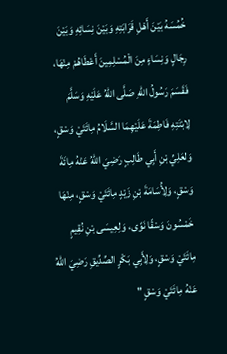خُمُسَهُ بَيْنَ أَهْلِ قَرَابَتِهِ وَبَيْنَ نِسَائِهِ وَبَيْنَ رِجَالٍ وَنِسَاءٍ مِنَ الْمُسْلِمِينَ أَعْطَاهُمْ مِنْهَا، فَقَسَمَ رَسُولُ اللهِ صَلَّى اللهُ عَلَيْهِ وَسَلَّمَ لِابْنَتِهِ فَاطِمَةَ عَلَيْهِمَا السَّلَامُ مِائَتَيْ وَسْقٍ، وَلعَلِيِّ بْنِ أَبِي طَالِبٍ رَضِيَ اللهُ عَنْهُ مِائَةَ وَسْقٍ، وَلِأُسَامَةَ بْنِ زَيْدٍ مِائَتَيْ وَسْقٍ، مِنْهَا خَمْسُونَ وَسْقًا نَوًى، وَلِعِيسَى بْنِ نُقِيمٍ مِائَتَيْ وَسْقٍ، وَلِأَبِي بَكْرٍ الصِّدِّيقِ رَضِيَ اللهُ عَنْهُ مِائَتَيْ وَسْقٍ "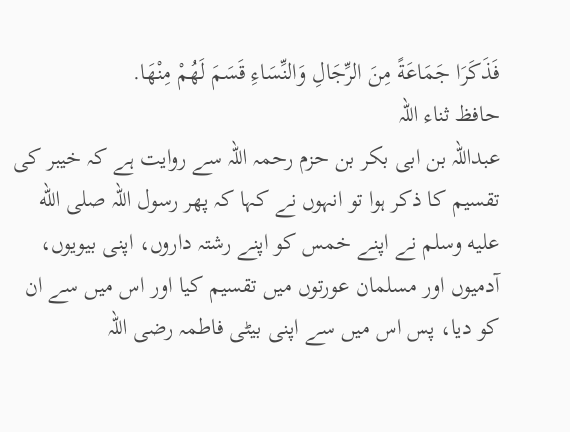فَذَكَرَا جَمَاعَةً مِنَ الرِّجَالِ وَالنِّسَاءِ قَسَمَ لَهُمْ مِنْهَا.
حافظ ثناء اللہ
عبداللہ بن ابی بکر بن حزم رحمہ اللہ سے روایت ہے کہ خیبر کی تقسیم کا ذکر ہوا تو انہوں نے کہا کہ پھر رسول اللہ صلى الله عليه وسلم نے اپنے خمس کو اپنے رشتہ داروں، اپنی بیویوں، آدمیوں اور مسلمان عورتوں میں تقسیم کیا اور اس میں سے ان کو دیا، پس اس میں سے اپنی بیٹی فاطمہ رضی اللہ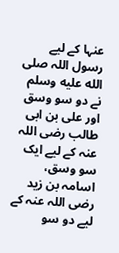عنہا کے لیے رسول اللہ صلى الله عليه وسلم نے دو سو وسق اور علی بن ابی طالب رضی اللہ عنہ کے لیے ایک سو وسق، اسامہ بن زید رضی اللہ عنہ کے لیے دو سو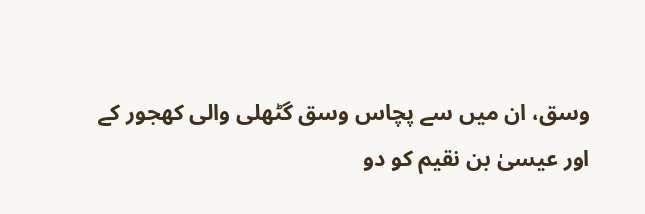وسق، ان میں سے پچاس وسق گٹھلی والی کھجور کے اور عیسیٰ بن نقیم کو دو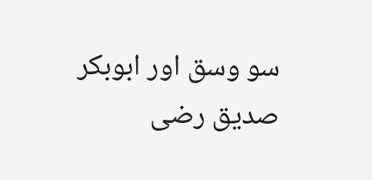سو وسق اور ابوبکر صدیق رضی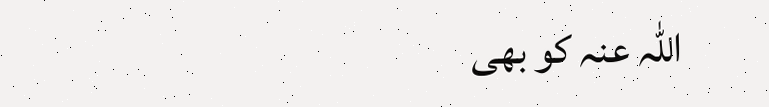اللہ عنہ کو بھی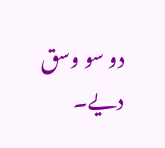دو سو وسق دیے۔